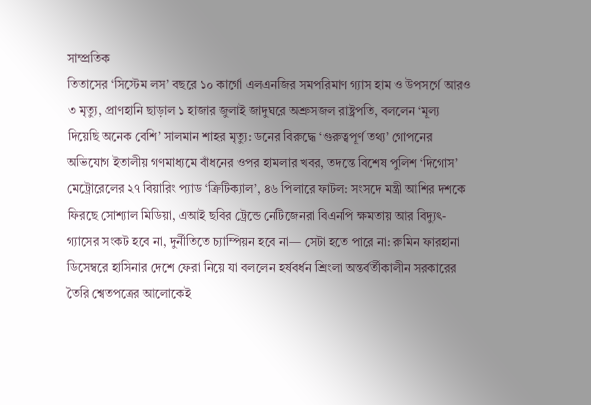সাম্প্রতিক
তিতাসের ‘সিস্টেম লস’ বছরে ১০ কার্গো এলএনজির সমপরিমাণ গ্যাস হাম ও উপসর্গে আরও ৩ মৃত্যু, প্রাণহানি ছাড়াল ১ হাজার জুলাই জাদুঘরে অশ্রুসজল রাষ্ট্রপতি, বললেন ‘মূল্য দিয়েছি অনেক বেশি’ সালমান শাহর মৃত্যু: ডনের বিরুদ্ধে ‘গুরুত্বপূর্ণ তথ্য’ গোপনের অভিযোগ ইতালীয় গণমাধ্যমে বাঁধনের ওপর হামলার খবর, তদন্তে বিশেষ পুলিশ ‘দিগোস’ মেট্রোরেলের ২৭ বিয়ারিং প্যাড ‘ক্রিটিক্যাল’, ৪৬ পিলারে ফাটল: সংসদে মন্ত্রী আশির দশকে ফিরছে সোশ্যাল মিডিয়া, এআই ছবির ট্রেন্ডে নেটিজেনরা বিএনপি ক্ষমতায় আর বিদ্যুৎ-গ্যাসের সংকট হবে না, দুর্নীতিতে চ্যাম্পিয়ন হবে না— সেটা হতে পারে না: রুমিন ফারহানা ডিসেম্বরে হাসিনার দেশে ফেরা নিয়ে যা বললেন হর্ষবর্ধন শ্রিংলা অন্তর্বর্তীকালীন সরকারের তৈরি শ্বেতপত্রের আলোকেই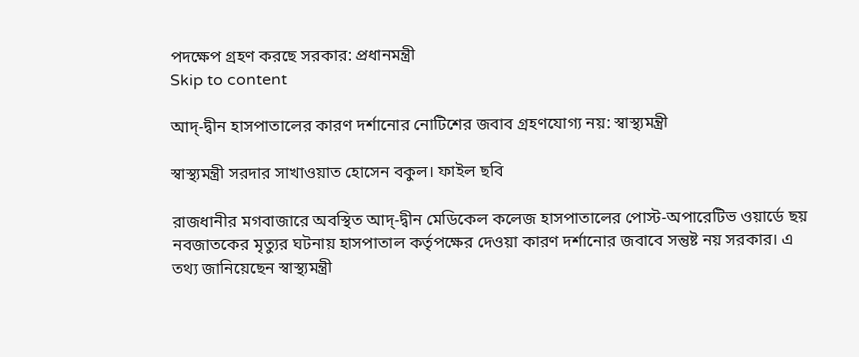পদক্ষেপ গ্রহণ করছে সরকার: প্রধানমন্ত্রী
Skip to content

আদ্-দ্বীন হাসপাতালের কারণ দর্শানোর নোটিশের জবাব গ্রহণযোগ্য নয়: স্বাস্থ্যমন্ত্রী

স্বাস্থ্যমন্ত্রী সরদার সাখাওয়াত হোসেন বকুল। ফাইল ছবি

রাজধানীর মগবাজারে অবস্থিত আদ্-দ্বীন মেডিকেল কলেজ হাসপাতালের পোস্ট-অপারেটিভ ওয়ার্ডে ছয় নবজাতকের মৃত্যুর ঘটনায় হাসপাতাল কর্তৃপক্ষের দেওয়া কারণ দর্শানোর জবাবে সন্তুষ্ট নয় সরকার। এ তথ্য জানিয়েছেন স্বাস্থ্যমন্ত্রী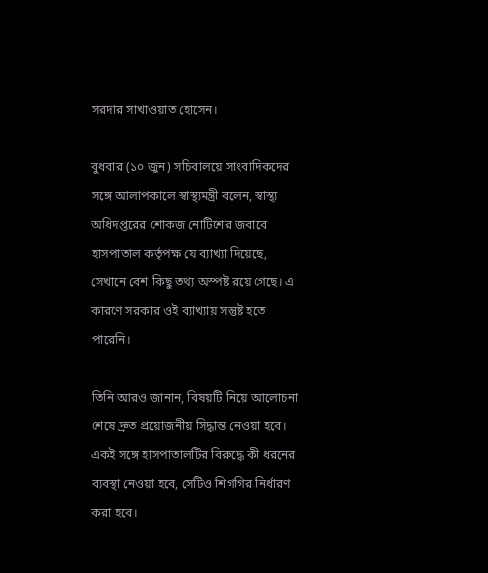সরদার সাখাওয়াত হোসেন।

বুধবার (১০ জুন) সচিবালয়ে সাংবাদিকদের সঙ্গে আলাপকালে স্বাস্থ্যমন্ত্রী বলেন, স্বাস্থ্য অধিদপ্তরের শোকজ নোটিশের জবাবে হাসপাতাল কর্তৃপক্ষ যে ব্যাখ্যা দিয়েছে, সেখানে বেশ কিছু তথ্য অস্পষ্ট রয়ে গেছে। এ কারণে সরকার ওই ব্যাখ্যায় সন্তুষ্ট হতে পারেনি।

তিনি আরও জানান, বিষয়টি নিয়ে আলোচনা শেষে দ্রুত প্রয়োজনীয় সিদ্ধান্ত নেওয়া হবে। একই সঙ্গে হাসপাতালটির বিরুদ্ধে কী ধরনের ব্যবস্থা নেওয়া হবে, সেটিও শিগগির নির্ধারণ করা হবে।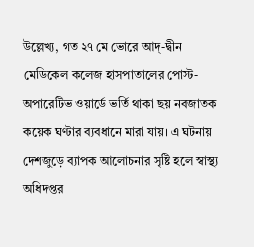উল্লেখ্য, গত ২৭ মে ভোরে আদ্-দ্বীন মেডিকেল কলেজ হাসপাতালের পোস্ট-অপারেটিভ ওয়ার্ডে ভর্তি থাকা ছয় নবজাতক কয়েক ঘণ্টার ব্যবধানে মারা যায়। এ ঘটনায় দেশজুড়ে ব্যাপক আলোচনার সৃষ্টি হলে স্বাস্থ্য অধিদপ্তর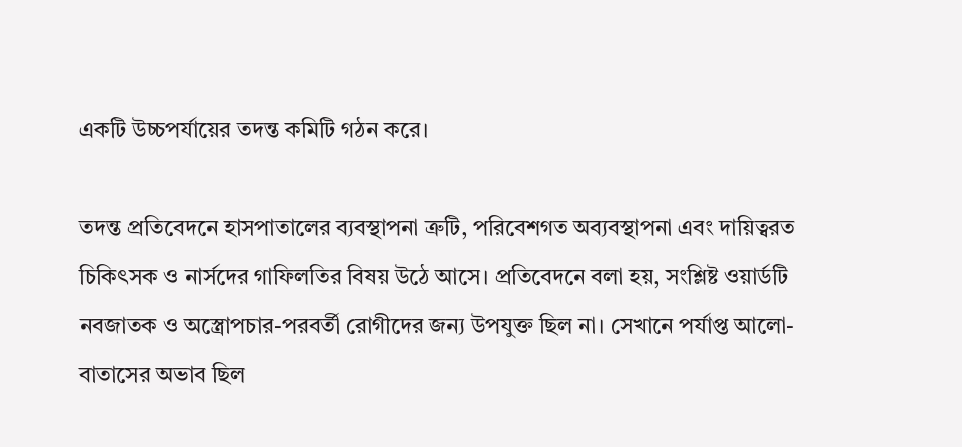একটি উচ্চপর্যায়ের তদন্ত কমিটি গঠন করে।

তদন্ত প্রতিবেদনে হাসপাতালের ব্যবস্থাপনা ত্রুটি, পরিবেশগত অব্যবস্থাপনা এবং দায়িত্বরত চিকিৎসক ও নার্সদের গাফিলতির বিষয় উঠে আসে। প্রতিবেদনে বলা হয়, সংশ্লিষ্ট ওয়ার্ডটি নবজাতক ও অস্ত্রোপচার-পরবর্তী রোগীদের জন্য উপযুক্ত ছিল না। সেখানে পর্যাপ্ত আলো-বাতাসের অভাব ছিল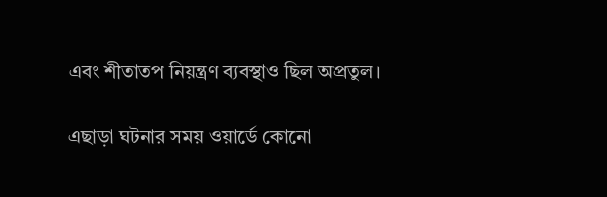এবং শীতাতপ নিয়ন্ত্রণ ব্যবস্থাও ছিল অপ্রতুল।

এছাড়া ঘটনার সময় ওয়ার্ডে কোনো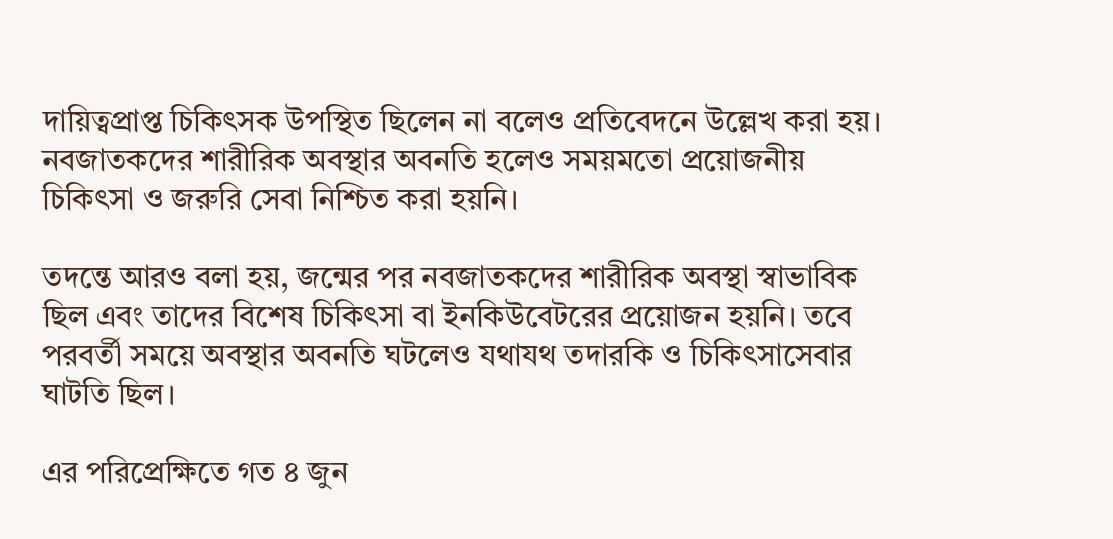দায়িত্বপ্রাপ্ত চিকিৎসক উপস্থিত ছিলেন না বলেও প্রতিবেদনে উল্লেখ করা হয়। নবজাতকদের শারীরিক অবস্থার অবনতি হলেও সময়মতো প্রয়োজনীয় চিকিৎসা ও জরুরি সেবা নিশ্চিত করা হয়নি।

তদন্তে আরও বলা হয়, জন্মের পর নবজাতকদের শারীরিক অবস্থা স্বাভাবিক ছিল এবং তাদের বিশেষ চিকিৎসা বা ইনকিউবেটরের প্রয়োজন হয়নি। তবে পরবর্তী সময়ে অবস্থার অবনতি ঘটলেও যথাযথ তদারকি ও চিকিৎসাসেবার ঘাটতি ছিল।

এর পরিপ্রেক্ষিতে গত ৪ জুন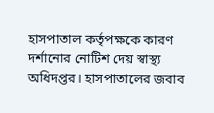হাসপাতাল কর্তৃপক্ষকে কারণ দর্শানোর নোটিশ দেয় স্বাস্থ্য অধিদপ্তর। হাসপাতালের জবাব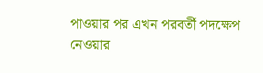পাওয়ার পর এখন পরবর্তী পদক্ষেপ নেওয়ার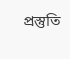প্রস্তুতি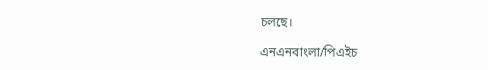চলছে।

এনএনবাংলা/পিএইচ